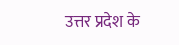उत्तर प्रदेश के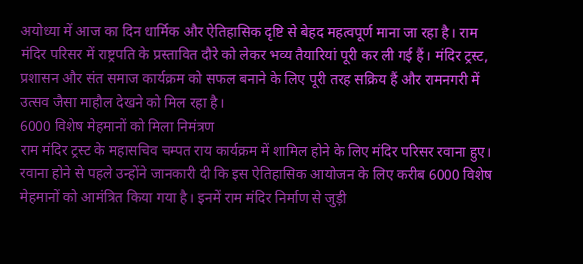अयोध्या में आज का दिन धार्मिक और ऐतिहासिक दृष्टि से बेहद महत्वपूर्ण माना जा रहा है। राम मंदिर परिसर में राष्ट्रपति के प्रस्तावित दौरे को लेकर भव्य तैयारियां पूरी कर ली गई हैं। मंदिर ट्रस्ट, प्रशासन और संत समाज कार्यक्रम को सफल बनाने के लिए पूरी तरह सक्रिय हैं और रामनगरी में उत्सव जैसा माहौल देखने को मिल रहा है।
6000 विशेष मेहमानों को मिला निमंत्रण
राम मंदिर ट्रस्ट के महासचिव चम्पत राय कार्यक्रम में शामिल होने के लिए मंदिर परिसर रवाना हुए। रवाना होने से पहले उन्होंने जानकारी दी कि इस ऐतिहासिक आयोजन के लिए करीब 6000 विशेष मेहमानों को आमंत्रित किया गया है। इनमें राम मंदिर निर्माण से जुड़ी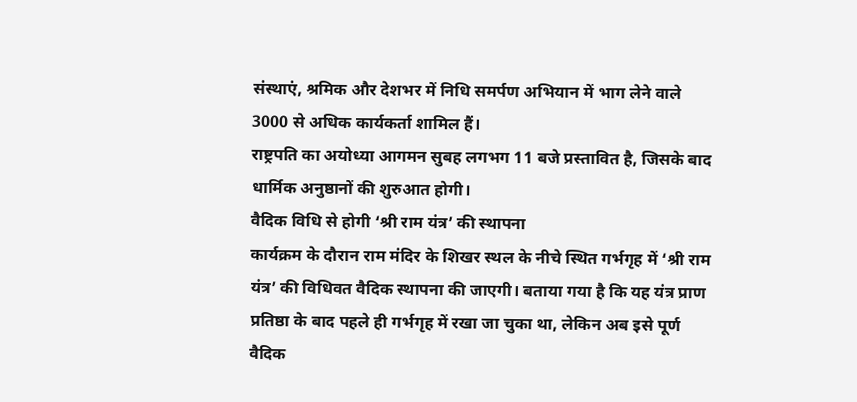संस्थाएं, श्रमिक और देशभर में निधि समर्पण अभियान में भाग लेने वाले 3000 से अधिक कार्यकर्ता शामिल हैं।
राष्ट्रपति का अयोध्या आगमन सुबह लगभग 11 बजे प्रस्तावित है, जिसके बाद धार्मिक अनुष्ठानों की शुरुआत होगी।
वैदिक विधि से होगी ‘श्री राम यंत्र’ की स्थापना
कार्यक्रम के दौरान राम मंदिर के शिखर स्थल के नीचे स्थित गर्भगृह में ‘श्री राम यंत्र’ की विधिवत वैदिक स्थापना की जाएगी। बताया गया है कि यह यंत्र प्राण प्रतिष्ठा के बाद पहले ही गर्भगृह में रखा जा चुका था, लेकिन अब इसे पूर्ण वैदिक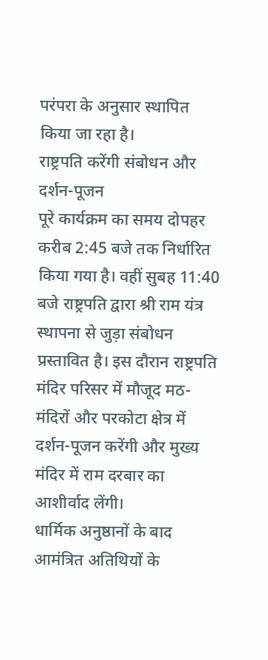परंपरा के अनुसार स्थापित किया जा रहा है।
राष्ट्रपति करेंगी संबोधन और दर्शन-पूजन
पूरे कार्यक्रम का समय दोपहर करीब 2:45 बजे तक निर्धारित किया गया है। वहीं सुबह 11:40 बजे राष्ट्रपति द्वारा श्री राम यंत्र स्थापना से जुड़ा संबोधन प्रस्तावित है। इस दौरान राष्ट्रपति मंदिर परिसर में मौजूद मठ-मंदिरों और परकोटा क्षेत्र में दर्शन-पूजन करेंगी और मुख्य मंदिर में राम दरबार का आशीर्वाद लेंगी।
धार्मिक अनुष्ठानों के बाद आमंत्रित अतिथियों के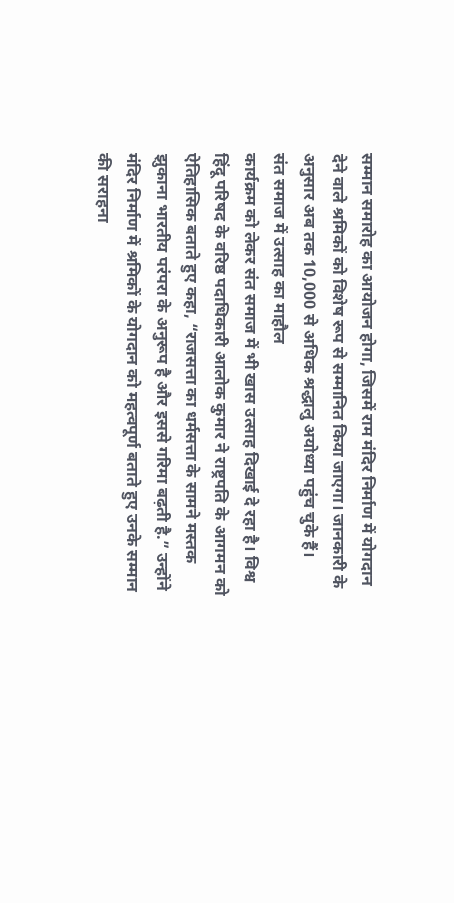सम्मान समारोह का आयोजन होगा, जिसमें राम मंदिर निर्माण में योगदान देने वाले श्रमिकों को विशेष रूप से सम्मानित किया जाएगा। जानकारी के अनुसार अब तक 10,000 से अधिक श्रद्धालु अयोध्या पहुंच चुके हैं।
संत समाज में उत्साह का माहौल
कार्यक्रम को लेकर संत समाज में भी खास उत्साह दिखाई दे रहा है। विश्व हिंदू परिषद के वरिष्ठ पदाधिकारी आलोक कुमार ने राष्ट्रपति के आगमन को ऐतिहासिक बताते हुए कहा, “राजसत्ता का धर्मसत्ता के सामने मस्तक झुकाना भारतीय परंपरा के अनुरूप है और इससे गरिमा बढ़ती है.” उन्होंने मंदिर निर्माण में श्रमिकों के योगदान को महत्वपूर्ण बताते हुए उनके सम्मान की सराहना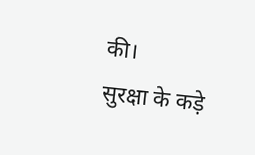की।
सुरक्षा के कड़े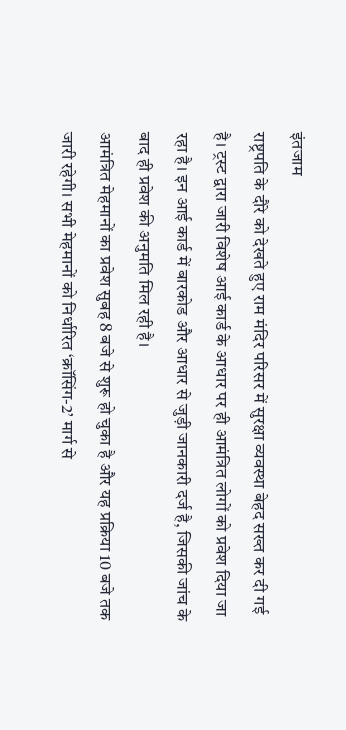इंतजाम
राष्ट्रपति के दौरे को देखते हुए राम मंदिर परिसर में सुरक्षा व्यवस्था बेहद सख्त कर दी गई है। ट्रस्ट द्वारा जारी विशेष आई कार्ड के आधार पर ही आमंत्रित लोगों को प्रवेश दिया जा रहा है। इन आई कार्ड में बारकोड और आधार से जुड़ी जानकारी दर्ज है, जिसकी जांच के बाद ही प्रवेश की अनुमति मिल रही है।
आमंत्रित मेहमानों का प्रवेश सुबह 8 बजे से शुरू हो चुका है और यह प्रक्रिया 10 बजे तक जारी रहेगी। सभी मेहमानों को निर्धारित ‘क्रॉसिंग-2’ मार्ग से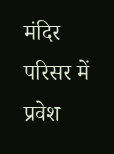मंदिर परिसर में प्रवेश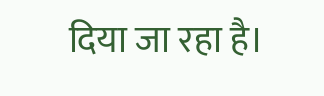दिया जा रहा है।